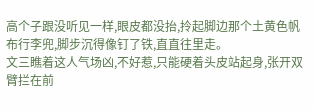高个子跟没听见一样,眼皮都没抬,拎起脚边那个土黄色帆布行李兜,脚步沉得像钉了铁,直直往里走。
文三瞧着这人气场凶,不好惹,只能硬着头皮站起身,张开双臂拦在前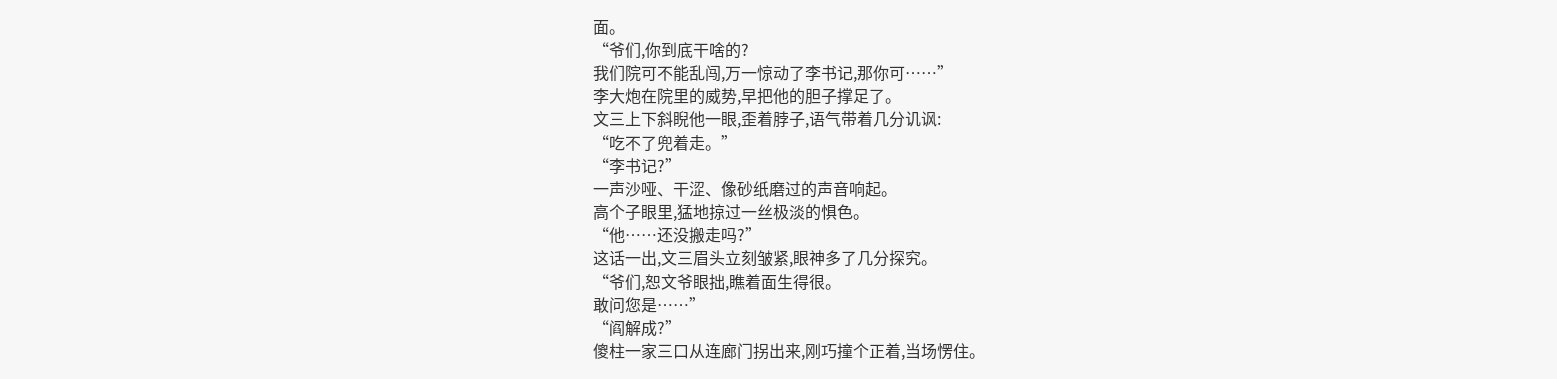面。
“爷们,你到底干啥的?
我们院可不能乱闯,万一惊动了李书记,那你可……”
李大炮在院里的威势,早把他的胆子撑足了。
文三上下斜睨他一眼,歪着脖子,语气带着几分讥讽:
“吃不了兜着走。”
“李书记?”
一声沙哑、干涩、像砂纸磨过的声音响起。
高个子眼里,猛地掠过一丝极淡的惧色。
“他……还没搬走吗?”
这话一出,文三眉头立刻皱紧,眼神多了几分探究。
“爷们,恕文爷眼拙,瞧着面生得很。
敢问您是……”
“阎解成?”
傻柱一家三口从连廊门拐出来,刚巧撞个正着,当场愣住。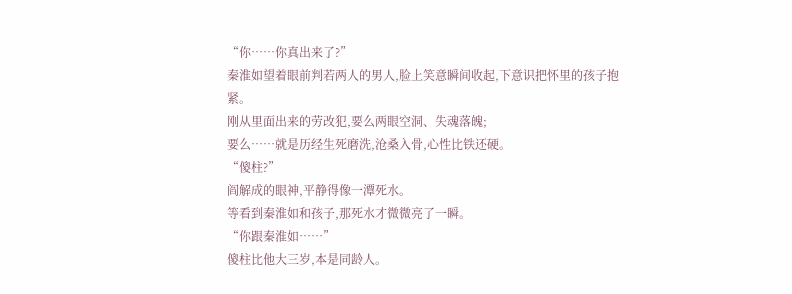“你……你真出来了?”
秦淮如望着眼前判若两人的男人,脸上笑意瞬间收起,下意识把怀里的孩子抱紧。
刚从里面出来的劳改犯,要么两眼空洞、失魂落魄;
要么……就是历经生死磨洗,沧桑入骨,心性比铁还硬。
“傻柱?”
阎解成的眼神,平静得像一潭死水。
等看到秦淮如和孩子,那死水才微微亮了一瞬。
“你跟秦淮如……”
傻柱比他大三岁,本是同龄人。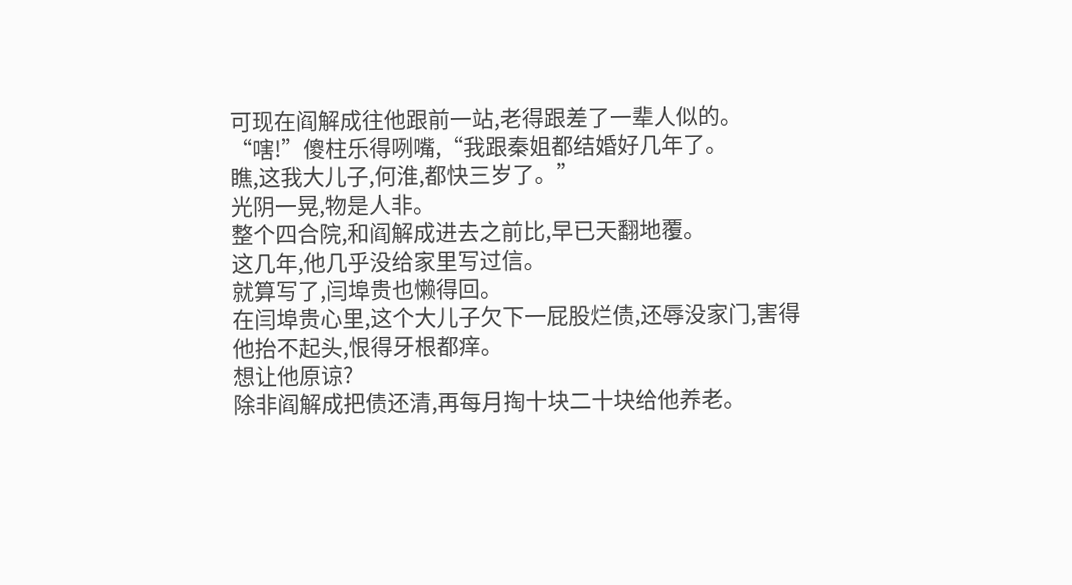可现在阎解成往他跟前一站,老得跟差了一辈人似的。
“嗐!”傻柱乐得咧嘴,“我跟秦姐都结婚好几年了。
瞧,这我大儿子,何淮,都快三岁了。”
光阴一晃,物是人非。
整个四合院,和阎解成进去之前比,早已天翻地覆。
这几年,他几乎没给家里写过信。
就算写了,闫埠贵也懒得回。
在闫埠贵心里,这个大儿子欠下一屁股烂债,还辱没家门,害得他抬不起头,恨得牙根都痒。
想让他原谅?
除非阎解成把债还清,再每月掏十块二十块给他养老。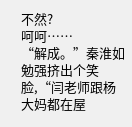不然?
呵呵……
“解成。”秦淮如勉强挤出个笑脸,“闫老师跟杨大妈都在屋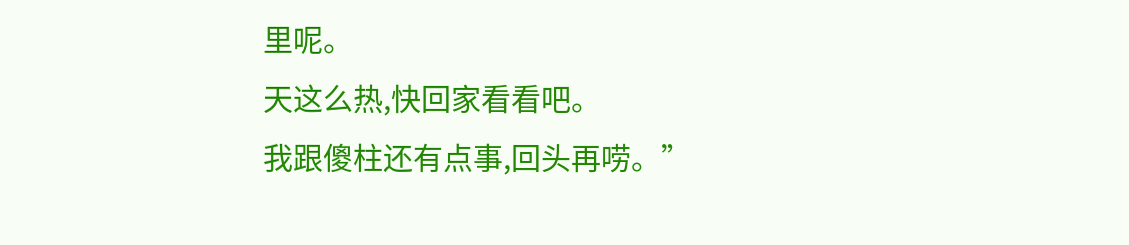里呢。
天这么热,快回家看看吧。
我跟傻柱还有点事,回头再唠。”